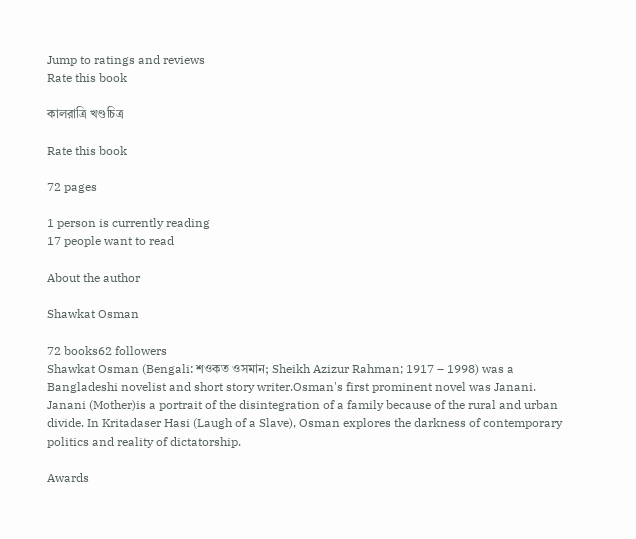Jump to ratings and reviews
Rate this book

কালরাত্রি খণ্ডচিত্র

Rate this book

72 pages

1 person is currently reading
17 people want to read

About the author

Shawkat Osman

72 books62 followers
Shawkat Osman (Bengali: শওকত ওসমান; Sheikh Azizur Rahman; 1917 – 1998) was a Bangladeshi novelist and short story writer.Osman's first prominent novel was Janani. Janani (Mother)is a portrait of the disintegration of a family because of the rural and urban divide. In Kritadaser Hasi (Laugh of a Slave), Osman explores the darkness of contemporary politics and reality of dictatorship.

Awards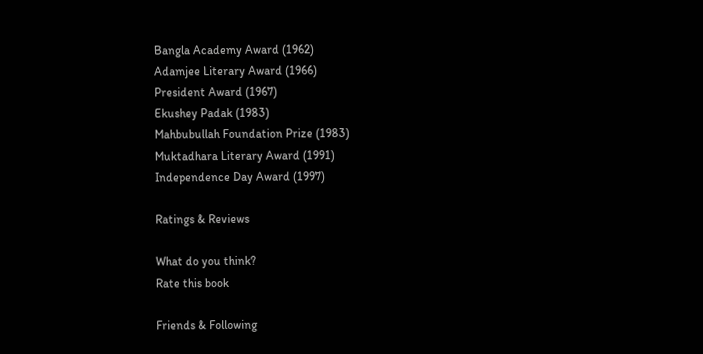Bangla Academy Award (1962)
Adamjee Literary Award (1966)
President Award (1967)
Ekushey Padak (1983)
Mahbubullah Foundation Prize (1983)
Muktadhara Literary Award (1991)
Independence Day Award (1997)

Ratings & Reviews

What do you think?
Rate this book

Friends & Following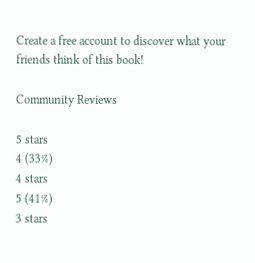Create a free account to discover what your friends think of this book!

Community Reviews

5 stars
4 (33%)
4 stars
5 (41%)
3 stars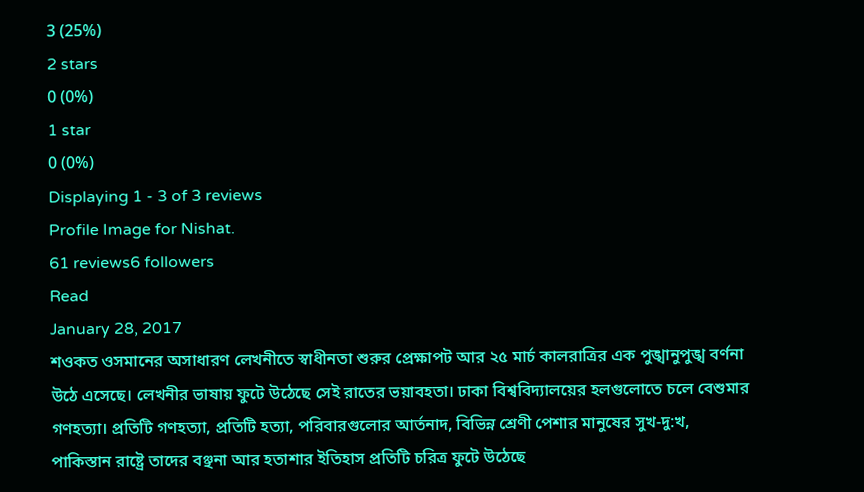3 (25%)
2 stars
0 (0%)
1 star
0 (0%)
Displaying 1 - 3 of 3 reviews
Profile Image for Nishat.
61 reviews6 followers
Read
January 28, 2017
শওকত ওসমানের অসাধারণ লেখনীতে স্বাধীনতা শুরুর প্রেক্ষাপট আর ২৫ মার্চ কালরাত্রির এক পুঙ্খানুপুঙ্খ বর্ণনা উঠে এসেছে। লেখনীর ভাষায় ফুটে উঠেছে সেই রাতের ভয়াবহতা। ঢাকা বিশ্ববিদ্যালয়ের হলগুলোতে চলে বেশুমার গণহত্যা। প্রতিটি গণহত্যা, প্রতিটি হত্যা, পরিবারগুলোর আর্তনাদ, বিভিন্ন শ্রেণী পেশার মানুষের সুখ-দু:খ, পাকিস্তান রাষ্ট্রে তাদের বঞ্ছনা আর হতাশার ইতিহাস প্রতিটি চরিত্র ফুটে উঠেছে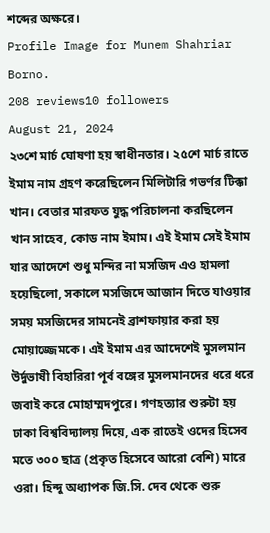শব্দের অক্ষরে।
Profile Image for Munem Shahriar Borno.
208 reviews10 followers
August 21, 2024
২৩শে মার্চ ঘোষণা হয় স্বাধীনতার। ২৫শে মার্চ রাতে ইমাম নাম গ্রহণ করেছিলেন মিলিটারি গভর্ণর টিক্কা খান। বেতার মারফত যুদ্ধ পরিচালনা করছিলেন খান সাহেব, কোড নাম ইমাম। এই ইমাম সেই ইমাম যার আদেশে শুধু মন্দির না মসজিদ এও হামলা হয়েছিলো, সকালে মসজিদে আজান দিতে যাওয়ার সময় মসজিদের সামনেই ব্রাশফায়ার করা হয় মোয়াজ্জেমকে। এই ইমাম এর আদেশেই মুসলমান উর্দুভাষী বিহারিরা পূর্ব বঙ্গের মুসলমানদের ধরে ধরে জবাই করে মোহাম্মদপুরে। গণহত্যার শুরুটা হয় ঢাকা বিশ্ববিদ্যালয় দিয়ে, এক রাতেই ওদের হিসেব মতে ৩০০ ছাত্র (প্রকৃত হিসেবে আরো বেশি) মারে ওরা। হিন্দু অধ্যাপক জি.সি. দেব থেকে শুরু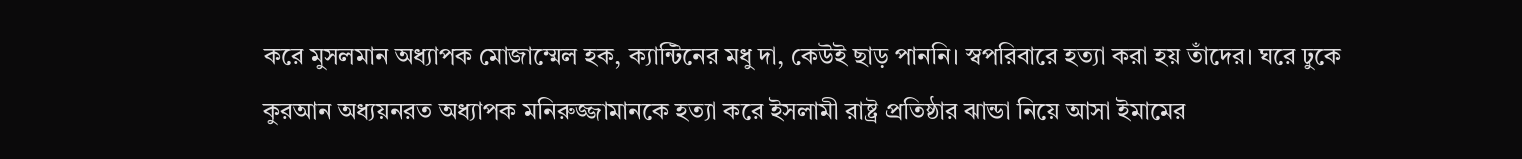করে মুসলমান অধ্যাপক মোজাম্মেল হক, ক্যান্টিনের মধু দা, কেউই ছাড় পাননি। স্বপরিবারে হত্যা করা হয় তাঁদের। ঘরে ঢুকে কুরআন অধ্যয়নরত অধ্যাপক মনিরুজ্জামানকে হত্যা করে ইসলামী রাষ্ট্র প্রতিষ্ঠার ঝান্ডা নিয়ে আসা ইমামের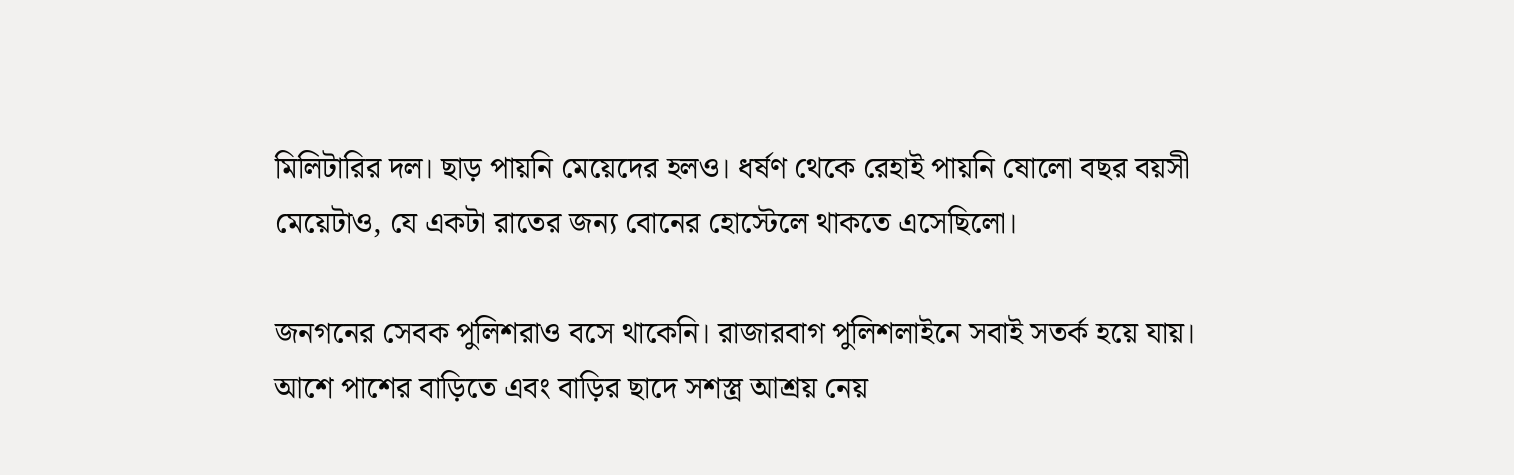মিলিটারির দল। ছাড় পায়নি মেয়েদের হলও। ধর্ষণ থেকে রেহাই পায়নি ষোলো বছর বয়সী মেয়েটাও, যে একটা রাতের জন্য বোনের হোস্টেলে থাকতে এসেছিলো।

জনগনের সেবক পুলিশরাও বসে থাকেনি। রাজারবাগ পুলিশলাইনে সবাই সতর্ক হয়ে যায়। আশে পাশের বাড়িতে এবং বাড়ির ছাদে সশস্ত্র আশ্রয় নেয়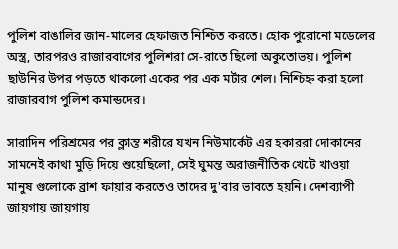পুলিশ বাঙালির জান-মালের হেফাজত নিশ্চিত করতে। হোক পুরোনো মডেলের অস্ত্র, তারপরও রাজারবাগের পুলিশরা সে-রাতে ছিলো অকুতোভয়। পুলিশ ছাউনির উপর পড়তে থাকলো একের পর এক মর্টার শেল। নিশ্চিহ্ন করা হলো রাজারবাগ পুলিশ কমান্ডদের।

সারাদিন পরিশ্রমের পর ক্লান্ত শরীরে যখন নিউমার্কেট এর হকাররা দোকানের সামনেই কাথা মুড়ি দিয়ে শুয়েছিলো, সেই ঘুমন্ত অরাজনীতিক খেটে খাওয়া মানুষ গুলোকে ব্রাশ ফায়ার করতেও তাদের দু'বার ভাবতে হয়নি। দেশব্যাপী জায়গায় জায়গায়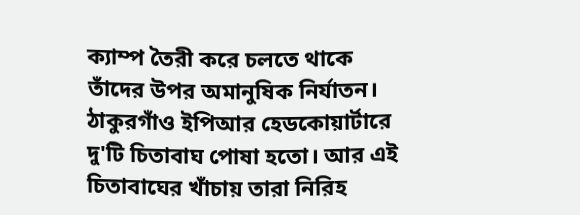ক্যাম্প তৈরী করে চলতে থাকে তাঁদের উপর অমানুষিক নির্যাতন। ঠাকুরগাঁও ইপিআর হেডকোয়ার্টারে দু'টি চিতাবাঘ পোষা হতো। আর এই চিতাবাঘের খাঁচায় তারা নিরিহ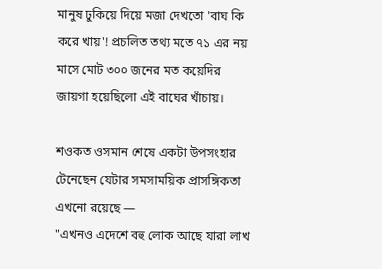মানুষ ঢুকিয়ে দিয়ে মজা দেখতো 'বাঘ কি করে খায়'! প্রচলিত তথ্য মতে ৭১ এর নয় মাসে মোট ৩০০ জনের মত কয়েদির জায়গা হয়েছিলো এই বাঘের খাঁচায়।

শওকত ওসমান শেষে একটা উপসংহার টেনেছেন যেটার সমসাময়িক প্রাসঙ্গিকতা এখনো রয়েছে —
"এখনও এদেশে বহু লোক আছে যারা লাখ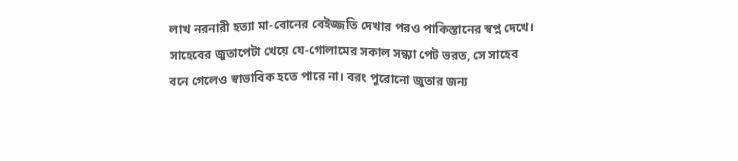লাখ নরনারী হত্যা মা-বোনের বেইজ্জতি দেখার পরও পাকিস্তানের স্বপ্ন দেখে। সাহেবের জুতাপেটা খেয়ে যে-গোলামের সকাল সন্ধ্যা পেট ভরত, সে সাহেব বনে গেলেও স্বাভাবিক হতে পারে না। বরং পুরোনো জুতার জন্য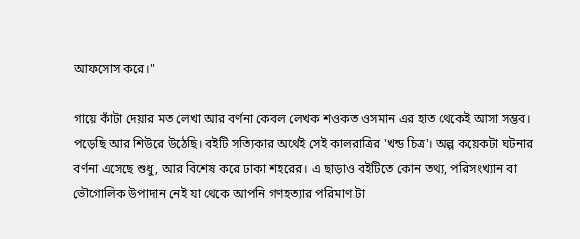আফসোস করে।"

গায়ে কাঁটা দেয়ার মত লেখা আর বর্ণনা কেবল লেখক শওকত ওসমান এর হাত থেকেই আসা সম্ভব। পড়েছি আর শিউরে উঠেছি। বইটি সত্যিকার অর্থেই সেই কালরাত্রির 'খন্ড চিত্র'। অল্প কয়েকটা ঘটনার বর্ণনা এসেছে শুধু, আর বিশেষ করে ঢাকা শহরের। এ ছাড়াও বইটিতে কোন তথ্য, পরিসংখ্যান বা ভৌগোলিক উপাদান নেই যা থেকে আপনি গণহত্যার পরিমাণ টা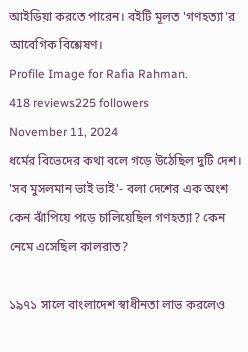আইডিয়া করতে পারেন। বইটি মূলত 'গণহত্যা'র আবেগিক বিশ্লেষণ।
Profile Image for Rafia Rahman.
418 reviews225 followers
November 11, 2024
ধর্মের বিভেদের কথা বলে গড়ে উঠেছিল দুটি দেশ। 'সব মুসলমান ভাই ভাই'- বলা দেশের এক অংশ কেন ঝাঁপিয়ে পড়ে চালিয়েছিল গণহত্যা? কেন নেমে এসেছিল কালরাত?

১৯৭১ সালে বাংলাদেশ স্বাধীনতা লাভ করলেও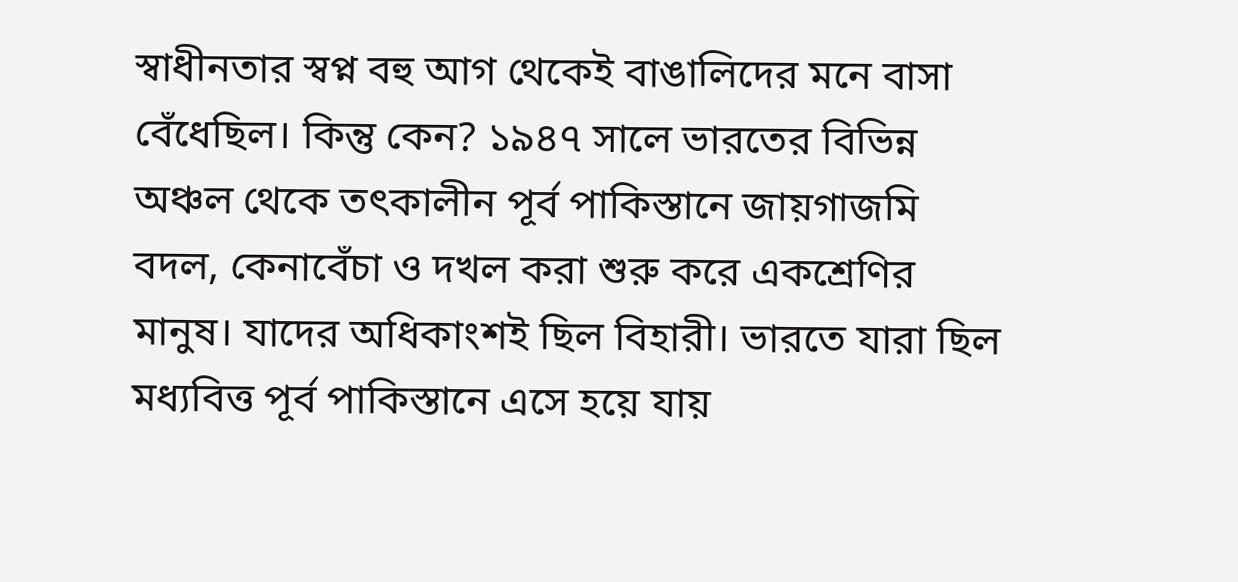স্বাধীনতার স্বপ্ন বহু আগ থেকেই বাঙালিদের মনে বাসা বেঁধেছিল। কিন্তু কেন? ১৯৪৭ সালে ভারতের বিভিন্ন অঞ্চল থেকে তৎকালীন পূর্ব পাকিস্তানে জায়গাজমি বদল, কেনাবেঁচা ও দখল করা শুরু করে একশ্রেণির মানুষ। যাদের অধিকাংশই ছিল বিহারী। ভারতে যারা ছিল মধ্যবিত্ত পূর্ব পাকিস্তানে এসে হয়ে যায়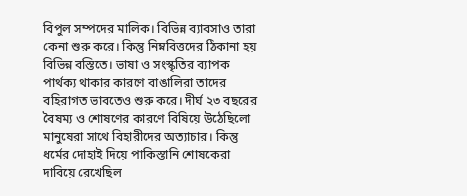বিপুল সম্পদের মালিক। বিভিন্ন ব্যাবসাও তারা কেনা শুরু করে। কিন্তু নিম্নবিত্তদের ঠিকানা হয় বিভিন্ন বস্তিতে। ভাষা ও সংস্কৃতির ব্যাপক পার্থক্য থাকার কারণে বাঙালিরা তাদের বহিরাগত ভাবতেও শুরু করে। দীর্ঘ ২৩ বছরের বৈষম্য ও শোষণের কারণে বিষিয়ে উঠেছিলো মানুষেরা সাথে বিহারীদের অত্যাচার। কিন্তু ধর্মের দোহাই দিয়ে পাকিস্তানি শোষকেরা দাবিয়ে রেখেছিল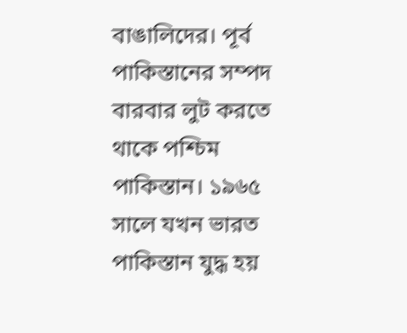বাঙালিদের। পূর্ব পাকিস্তানের সম্পদ বারবার লুট করতে থাকে পশ্চিম পাকিস্তান। ১৯৬৫ সালে যখন ভারত পাকিস্তান যুদ্ধ হয়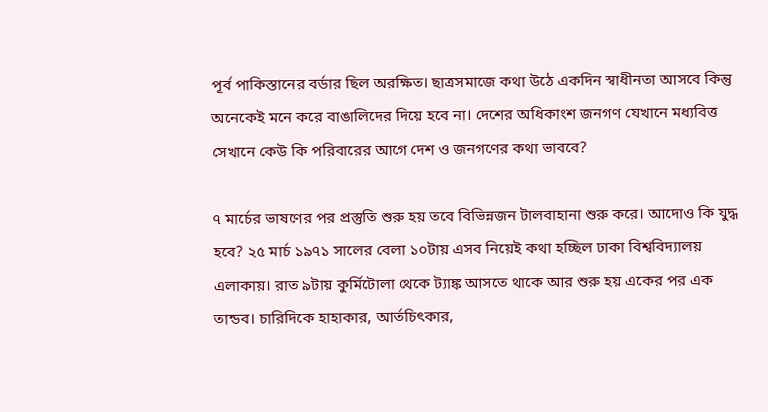পূর্ব পাকিস্তানের বর্ডার ছিল অরক্ষিত। ছাত্রসমাজে কথা উঠে একদিন স্বাধীনতা আসবে কিন্তু অনেকেই মনে করে বাঙালিদের দিয়ে হবে না। দেশের অধিকাংশ জনগণ যেখানে মধ্যবিত্ত সেখানে কেউ কি পরিবারের আগে দেশ ও জনগণের কথা ভাববে?

৭ মার্চের ভাষণের পর প্রস্তুতি শুরু হয় তবে বিভিন্নজন টালবাহানা শুরু করে। আদোও কি যুদ্ধ হবে? ২৫ মার্চ ১৯৭১ সালের বেলা ১০টায় এসব নিয়েই কথা হচ্ছিল ঢাকা বিশ্ববিদ্যালয় এলাকায়। রাত ৯টায় কুর্মিটোলা থেকে ট্যাঙ্ক আসতে থাকে আর শুরু হয় একের পর এক তান্ডব। চারিদিকে হাহাকার, আর্তচিৎকার,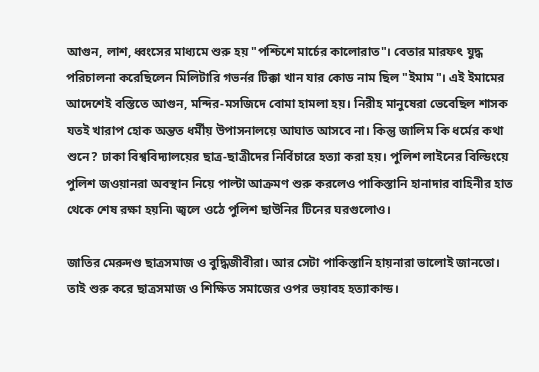আগুন, লাশ, ধ্বংসের মাধ্যমে শুরু হয় "পশ্চিশে মার্চের কালোরাত"। বেতার মারফৎ যুদ্ধ পরিচালনা করেছিলেন মিলিটারি গভর্নর টিক্কা খান যার কোড নাম ছিল "ইমাম"। এই ইমামের আদেশেই বস্তিতে আগুন, মন্দির-মসজিদে বোমা হামলা হয়। নিরীহ মানুষেরা ভেবেছিল শাসক যতই খারাপ হোক অন্তত ধর্মীয় উপাসনালয়ে আঘাত আসবে না। কিন্তু জালিম কি ধর্মের কথা শুনে? ঢাকা বিশ্ববিদ্যালয়ের ছাত্র-ছাত্রীদের নির্বিচারে হত্যা করা হয়। পুলিশ লাইনের বিল্ডিংয়ে পুলিশ জওয়ানরা অবস্থান নিয়ে পাল্টা আক্রমণ শুরু করলেও পাকিস্তানি হানাদার বাহিনীর হাত থেকে শেষ রক্ষা হয়নি৷ জ্বলে ওঠে পুলিশ ছাউনির টিনের ঘরগুলোও।

জাতির মেরুদণ্ড ছাত্রসমাজ ও বুদ্ধিজীবীরা। আর সেটা পাকিস্তানি হায়নারা ভালোই জানতো। তাই শুরু করে ছাত্রসমাজ ও শিক্ষিত সমাজের ওপর ভয়াবহ হত্যাকান্ড।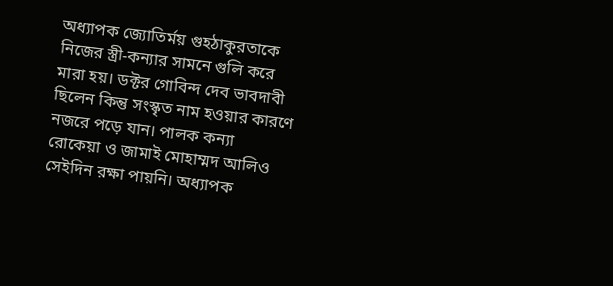অধ্যাপক জ্যোতির্ময় গুহঠাকুরতাকে নিজের স্ত্রী-কন্যার সামনে গুলি করে মারা হয়। ডক্টর গোবিন্দ দেব ভাবদাবী ছিলেন কিন্তু সংস্কৃত নাম হওয়ার কারণে নজরে পড়ে যান। পালক কন্যা রোকেয়া ও জামাই মোহাম্মদ আলিও সেইদিন রক্ষা পায়নি। অধ্যাপক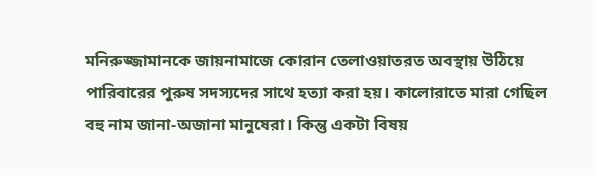মনিরুজ্জামানকে জায়নামাজে কোরান তেলাওয়াতরত অবস্থায় উঠিয়ে পারিবারের পুরুষ সদস্যদের সাথে হত্যা করা হয়। কালোরাতে মারা গেছিল বহু নাম জানা-অজানা মানুষেরা। কিন্তু একটা বিষয়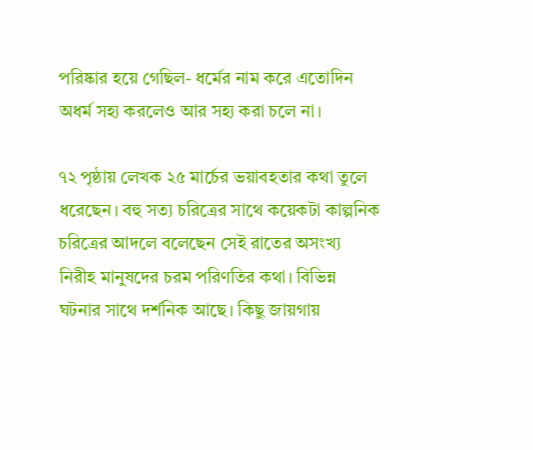পরিষ্কার হয়ে গেছিল- ধর্মের নাম করে এতোদিন অধর্ম সহ্য করলেও আর সহ্য করা চলে না।

৭২ পৃষ্ঠায় লেখক ২৫ মার্চের ভয়াবহতার কথা তুলে ধরেছেন। বহু সত্য চরিত্রের সাথে কয়েকটা কাল্পনিক চরিত্রের আদলে বলেছেন সেই রাতের অসংখ্য নিরীহ মানুষদের চরম পরিণতির কথা। বিভিন্ন ঘটনার সাথে দর্শনিক আছে। কিছু জায়গায়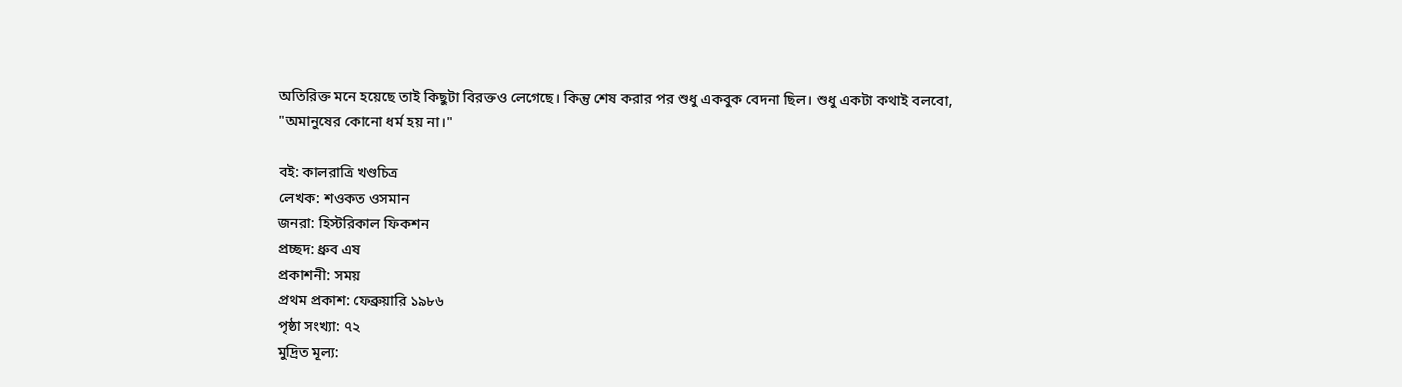অতিরিক্ত মনে হয়েছে তাই কিছুটা বিরক্তও লেগেছে। কিন্তু শেষ করার পর শুধু একবুক বেদনা ছিল। শুধু একটা কথাই বলবো,
"অমানুষের কোনো ধর্ম হয় না।"

বই: কালরাত্রি খণ্ডচিত্র
লেখক: শওকত ওসমান
জনরা: হিস্টরিকাল ফিকশন
প্রচ্ছদ: ধ্রুব এষ
প্রকাশনী: সময়
প্রথম প্রকাশ: ফেব্রুয়ারি ১৯৮৬
পৃষ্ঠা সংখ্যা: ৭২
মুদ্রিত মূল্য: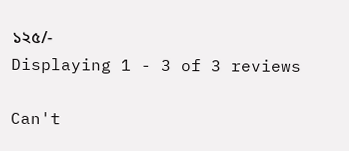১২৫/-
Displaying 1 - 3 of 3 reviews

Can't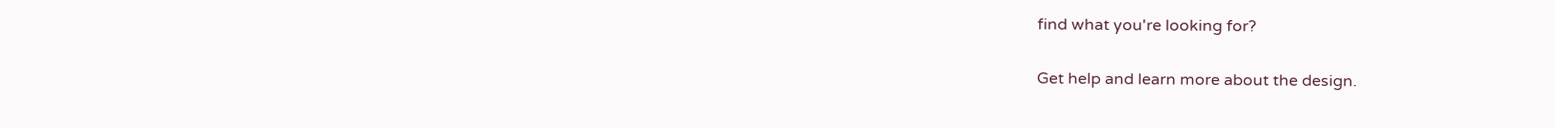find what you're looking for?

Get help and learn more about the design.